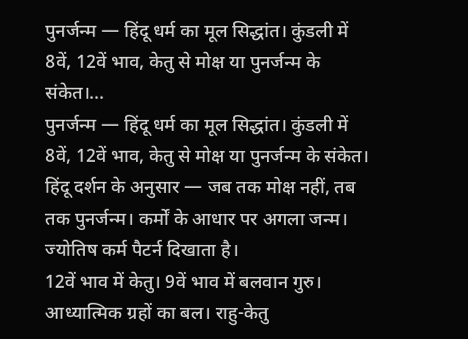पुनर्जन्म — हिंदू धर्म का मूल सिद्धांत। कुंडली में 8वें, 12वें भाव, केतु से मोक्ष या पुनर्जन्म के संकेत।...
पुनर्जन्म — हिंदू धर्म का मूल सिद्धांत। कुंडली में 8वें, 12वें भाव, केतु से मोक्ष या पुनर्जन्म के संकेत।
हिंदू दर्शन के अनुसार — जब तक मोक्ष नहीं, तब तक पुनर्जन्म। कर्मों के आधार पर अगला जन्म। ज्योतिष कर्म पैटर्न दिखाता है।
12वें भाव में केतु। 9वें भाव में बलवान गुरु। आध्यात्मिक ग्रहों का बल। राहु-केतु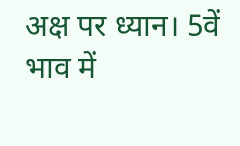अक्ष पर ध्यान। 5वें भाव में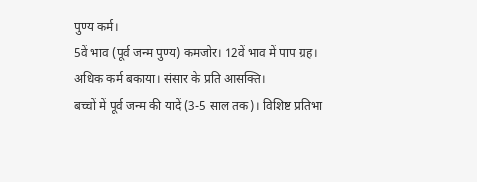पुण्य कर्म।
5वें भाव (पूर्व जन्म पुण्य) कमजोर। 12वें भाव में पाप ग्रह। अधिक कर्म बकाया। संसार के प्रति आसक्ति।
बच्चों में पूर्व जन्म की यादें (3-5 साल तक)। विशिष्ट प्रतिभा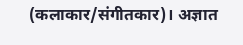(कलाकार/संगीतकार)। अज्ञात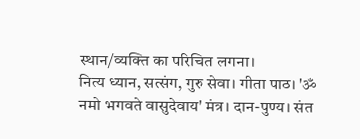स्थान/व्यक्ति का परिचित लगना।
नित्य ध्यान, सत्संग, गुरु सेवा। गीता पाठ। 'ॐ नमो भगवते वासुदेवाय' मंत्र। दान-पुण्य। संत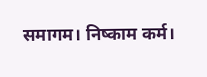समागम। निष्काम कर्म।